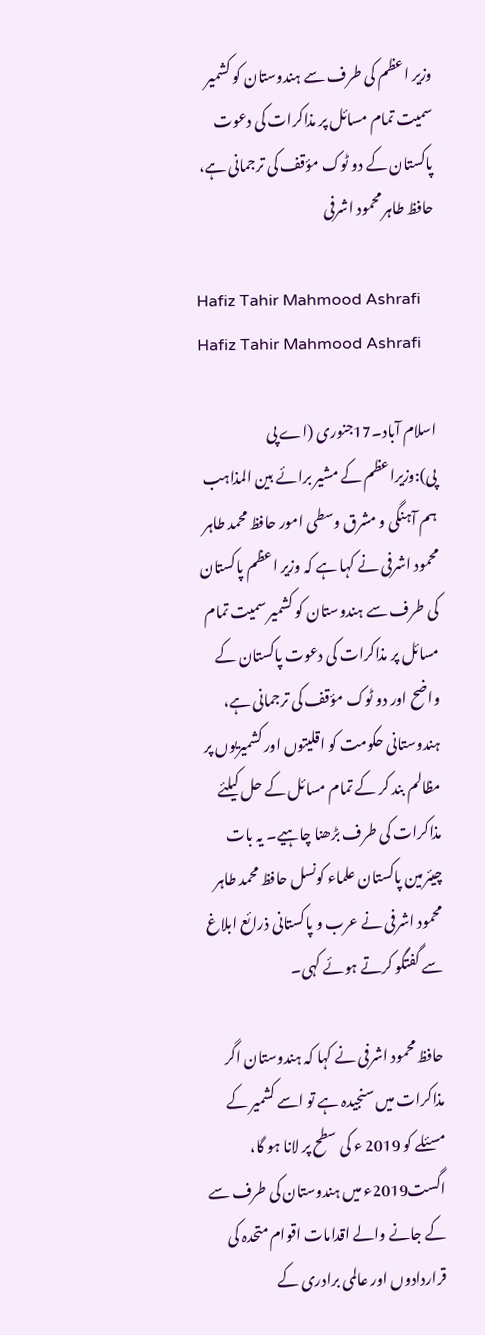وزیر اعظم کی طرف سے ہندوستان کو کشمیر سمیت تمام مسائل پر مذاکرات کی دعوت پاکستان کے دو ٹوک مؤقف کی ترجمانی ہے، حافظ طاہر محمود اشرفی

Hafiz Tahir Mahmood Ashrafi
Hafiz Tahir Mahmood Ashrafi

اسلام آباد۔17جنوری (اے پی پی):وزیراعظم کے مشیر برائے بین المذاہب ہم آہنگی و مشرق وسطی امور حافظ محمد طاہر محمود اشرفی نے کہا ہے کہ وزیر اعظم پاکستان کی طرف سے ہندوستان کو کشمیر سمیت تمام مسائل پر مذاکرات کی دعوت پاکستان کے واضح اور دو ٹوک مؤقف کی ترجمانی ہے، ہندوستانی حکومت کو اقلیتوں اور کشمیریوں پر مظالم بند کر کے تمام مسائل کے حل کیلئے مذاکرات کی طرف بڑھنا چاہیے۔ یہ بات چیئرمین پاکستان علماء کونسل حافظ محمد طاہر محمود اشرفی نے عرب و پاکستانی ذرائع ابلاغ سے گفتگو کرتے ہوئے کہی۔

حافظ محمود اشرفی نے کہا کہ ہندوستان اگر مذاکرات میں سنجیدہ ہے تو اسے کشمیر کے مسئلے کو 2019 ء کی سطح پر لانا ہو گا، اگست2019ء میں ہندوستان کی طرف سے کے جانے والے اقدامات اقوام متحدہ کی قراردادوں اور عالمی برادری کے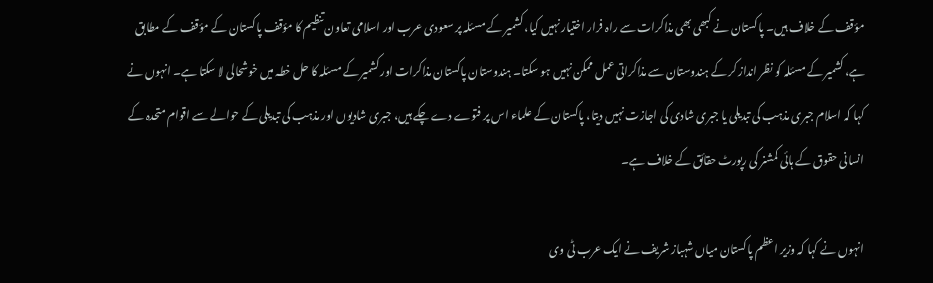مؤقف کے خلاف ہیں۔ پاکستان نے کبھی بھی مذاکرات سے راہ فرار اختیار نہیں کیا، کشمیر کے مسئلہ پر سعودی عرب اور اسلامی تعاون تنظیم کا مؤقف پاکستان کے مؤقف کے مطابق ہے، کشمیر کے مسئلہ کو نظر انداز کر کے ہندوستان سے مذاکراتی عمل ممکن نہیں ہو سکتا۔ ہندوستان پاکستان مذاکرات اور کشمیر کے مسئلہ کا حل خطہ میں خوشحالی لا سکتا ہے۔ انہوں نے کہا کہ اسلام جبری مذہب کی تبدیلی یا جبری شادی کی اجازت نہیں دیتا، پاکستان کے علماء اس پر فتوے دے چکے ہیں، جبری شادیوں اور مذہب کی تبدیلی کے حوالے سے اقوام متحدہ کے انسانی حقوق کے ہائی کمشنر کی رپورٹ حقائق کے خلاف ہے۔

انہوں نے کہا کہ وزیر اعظم پاکستان میاں شہباز شریف نے ایک عرب ٹی وی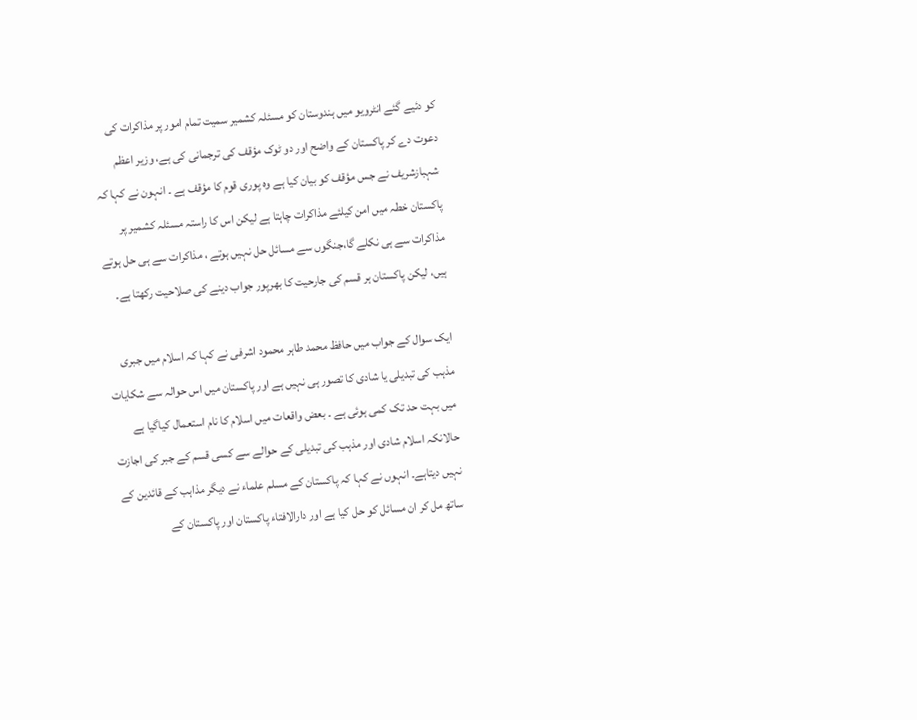کو دئیے گئے انٹرویو میں ہندوستان کو مسئلہ کشمیر سمیت تمام امور پر مذاکرات کی دعوت دے کر پاکستان کے واضح اور دو ٹوک مؤقف کی ترجمانی کی ہے، وزیر اعظم شہبازشریف نے جس مؤقف کو بیان کیا ہے وہ پوری قوم کا مؤقف ہے ۔ انہون نے کہا کہ پاکستان خطہ میں امن کیلئے مذاکرات چاہتا ہے لیکن اس کا راستہ مسئلہ کشمیر پر مذاکرات سے ہی نکلے گا،جنگوں سے مسائل حل نہیں ہوتے ، مذاکرات سے ہی حل ہوتے ہیں، لیکن پاکستان ہر قسم کی جارحیت کا بھرپور جواب دینے کی صلاحیت رکھتا ہے۔

ایک سوال کے جواب میں حافظ محمد طاہر محمود اشرفی نے کہا کہ اسلام میں جبری مذہب کی تبدیلی یا شادی کا تصور ہی نہیں ہے اور پاکستان میں اس حوالہ سے شکایات میں بہت حد تک کمی ہوئی ہے ۔ بعض واقعات میں اسلام کا نام استعمال کیاگیا ہے حالانکہ اسلام شادی اور مذہب کی تبدیلی کے حوالے سے کسی قسم کے جبر کی اجازت نہیں دیتاہے۔ انہوں نے کہا کہ پاکستان کے مسلم علماء نے دیگر مذاہب کے قائدین کے ساتھ مل کر ان مسائل کو حل کیا ہے اور دارالافتاء پاکستان اور پاکستان کے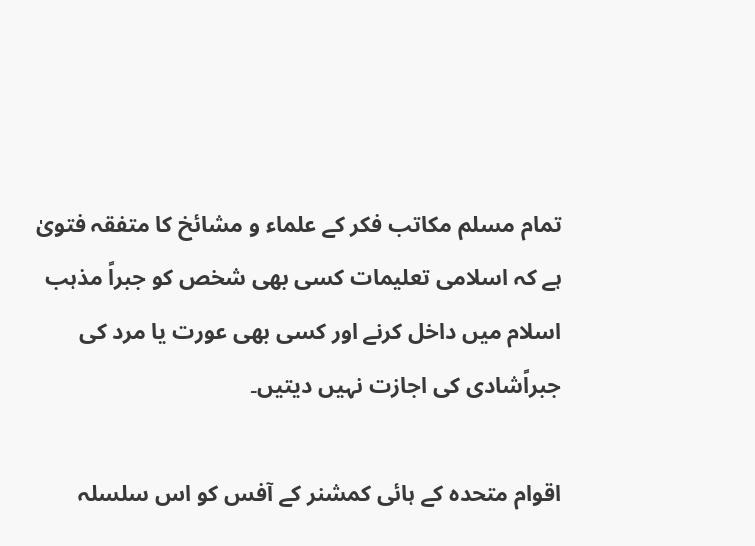تمام مسلم مکاتب فکر کے علماء و مشائخ کا متفقہ فتویٰ ہے کہ اسلامی تعلیمات کسی بھی شخص کو جبراً مذہب اسلام میں داخل کرنے اور کسی بھی عورت یا مرد کی جبراًشادی کی اجازت نہیں دیتیں۔

اقوام متحدہ کے ہائی کمشنر کے آفس کو اس سلسلہ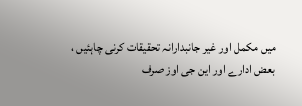میں مکمل اور غیر جانبدارانہ تحقیقات کرنی چاہئیں ، بعض ادارے اور این جی اوز صرف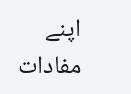اپنے مفادات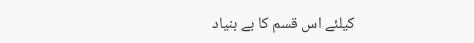کیلئے اس قسم کا بے بنیاد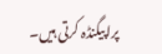پراپیگنڈہ کرتی ہیں۔